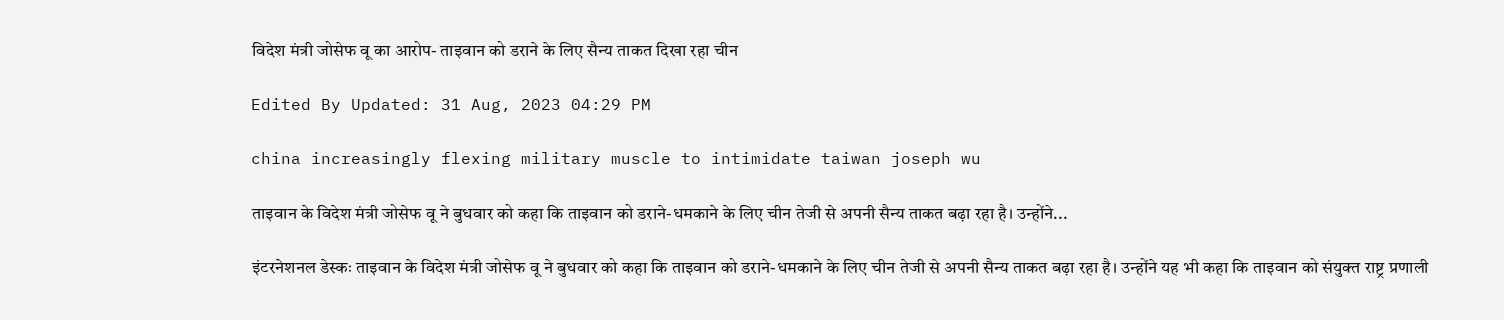विदेश मंत्री जोसेफ वू का आरोप- ताइवान को डराने के लिए सैन्य ताकत दिखा रहा चीन

Edited By Updated: 31 Aug, 2023 04:29 PM

china increasingly flexing military muscle to intimidate taiwan joseph wu

ताइवान के विदेश मंत्री जोसेफ वू ने बुधवार को कहा कि ताइवान को डराने-धमकाने के लिए चीन तेजी से अपनी सैन्य ताकत बढ़ा रहा है। उन्होंने...

इंटरनेशनल डेस्कः ताइवान के विदेश मंत्री जोसेफ वू ने बुधवार को कहा कि ताइवान को डराने-धमकाने के लिए चीन तेजी से अपनी सैन्य ताकत बढ़ा रहा है। उन्होंने यह भी कहा कि ताइवान को संयुक्त राष्ट्र प्रणाली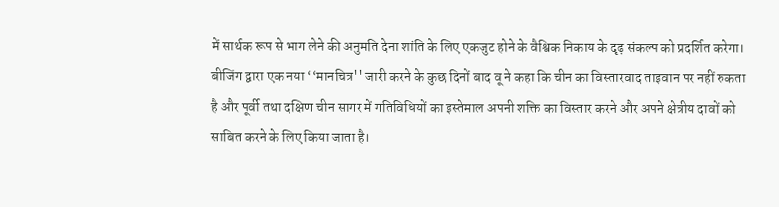में सार्थक रूप से भाग लेने की अनुमति देना शांति के लिए एकजुट होने के वैश्विक निकाय के दृढ़ संकल्प को प्रदर्शित करेगा। बीजिंग द्वारा एक नया ‘‘मानचित्र'' जारी करने के कुछ दिनों बाद वू ने कहा कि चीन का विस्तारवाद ताइवान पर नहीं रुकता है और पूर्वी तथा दक्षिण चीन सागर में गतिविधियों का इस्तेमाल अपनी शक्ति का विस्तार करने और अपने क्षेत्रीय दावों को साबित करने के लिए किया जाता है।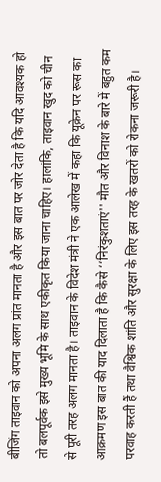बीजिंग ताइवान को अपना अलग प्रांत मानता है और इस बात पर जोर देता है कि यदि आवश्यक हो तो बलपूर्वक इसे मुख्य भूमि के साथ एकीकृत किया जाना चाहिए। हालांकि, ताइवान खुद को चीन से पूरी तरह अलग मानता है। ताइवान के विदेश मंत्री ने एक आलेख में कहा कि यूक्रेन पर रूस का आक्रमण इस बात की याद दिलाता है कि कैसे ‘‘निरंकुशताएं'' मौत और विनाश के बारे में बहुत कम परवाह करती हैं तथा वैश्विक शांति और सुरक्षा के लिए इस तरह के खतरों को रोकना जरूरी है।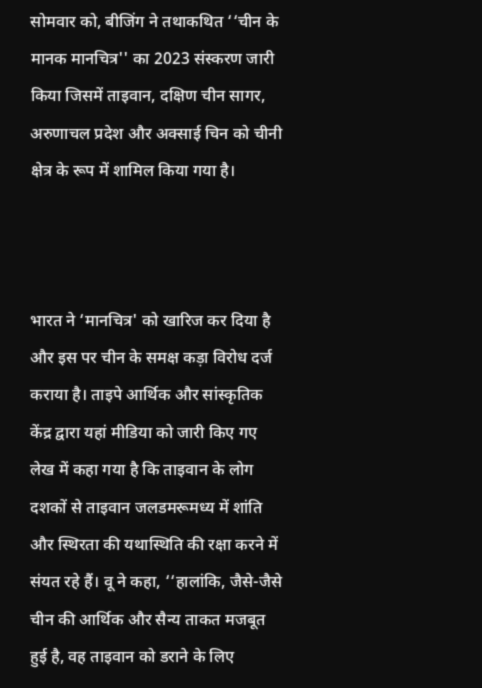सोमवार को, बीजिंग ने तथाकथित ‘‘चीन के मानक मानचित्र'' का 2023 संस्करण जारी किया जिसमें ताइवान, दक्षिण चीन सागर, अरुणाचल प्रदेश और अक्साई चिन को चीनी क्षेत्र के रूप में शामिल किया गया है।



भारत ने ‘मानचित्र' को खारिज कर दिया है और इस पर चीन के समक्ष कड़ा विरोध दर्ज कराया है। ताइपे आर्थिक और सांस्कृतिक केंद्र द्वारा यहां मीडिया को जारी किए गए लेख में कहा गया है कि ताइवान के लोग दशकों से ताइवान जलडमरूमध्य में शांति और स्थिरता की यथास्थिति की रक्षा करने में संयत रहे हैं। वू ने कहा, ‘‘हालांकि, जैसे-जैसे चीन की आर्थिक और सैन्य ताकत मजबूत हुई है, वह ताइवान को डराने के लिए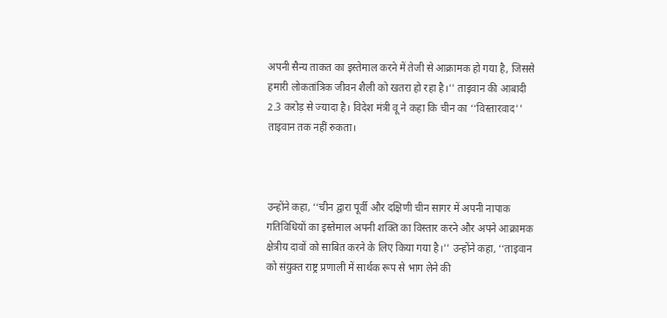अपनी सैन्य ताकत का इस्तेमाल करने में तेजी से आक्रामक हो गया है, जिससे हमारी लोकतांत्रिक जीवन शैली को खतरा हो रहा है।'' ताइवान की आबादी 2.3 करोड़ से ज्यादा है। विदेश मंत्री वू ने कहा कि चीन का ‘‘विस्तारवाद'' ताइवान तक नहीं रुकता।



उन्होंने कहा, ‘‘चीन द्वारा पूर्वी और दक्षिणी चीन सागर में अपनी नापाक गतिविधियों का इस्तेमाल अपनी शक्ति का विस्तार करने और अपने आक्रामक क्षेत्रीय दावों को साबित करने के लिए किया गया है।'' उन्होंने कहा, ‘‘ताइवान को संयुक्त राष्ट्र प्रणाली में सार्थक रूप से भाग लेने की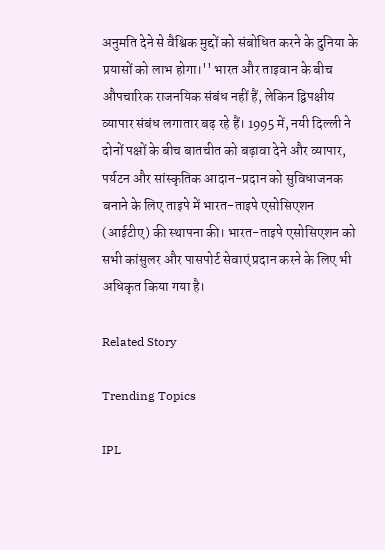अनुमति देने से वैश्विक मुद्दों को संबोधित करने के दुनिया के प्रयासों को लाभ होगा।'' भारत और ताइवान के बीच औपचारिक राजनयिक संबंध नहीं हैं, लेकिन द्विपक्षीय व्यापार संबंध लगातार बढ़ रहे हैं। 1995 में, नयी दिल्ली ने दोनों पक्षों के बीच बातचीत को बढ़ावा देने और व्यापार, पर्यटन और सांस्कृतिक आदान-प्रदान को सुविधाजनक बनाने के लिए ताइपे में भारत-ताइपे एसोसिएशन (आईटीए) की स्थापना की। भारत-ताइपे एसोसिएशन को सभी कांसुलर और पासपोर्ट सेवाएं प्रदान करने के लिए भी अधिकृत किया गया है।

Related Story

Trending Topics

IPL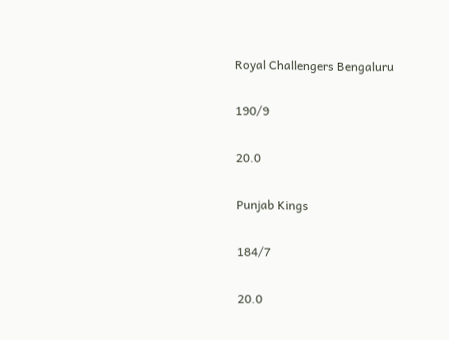Royal Challengers Bengaluru

190/9

20.0

Punjab Kings

184/7

20.0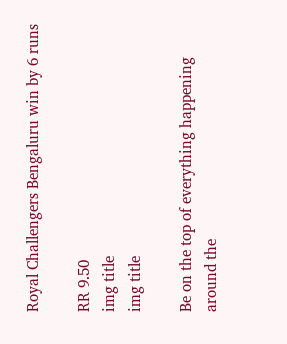Royal Challengers Bengaluru win by 6 runs

RR 9.50
img title
img title

Be on the top of everything happening around the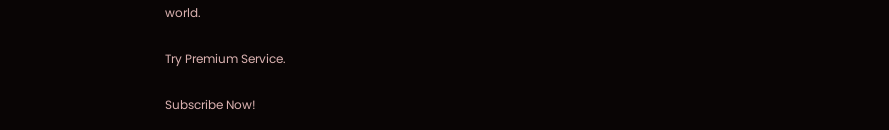world.

Try Premium Service.

Subscribe Now!